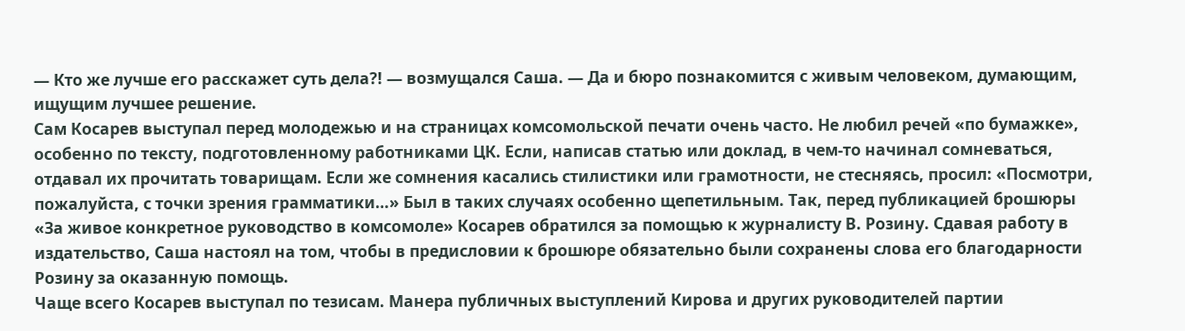— Кто же лучше его расскажет суть дела?! — возмущался Саша. — Да и бюро познакомится с живым человеком, думающим, ищущим лучшее решение.
Сам Косарев выступал перед молодежью и на страницах комсомольской печати очень часто. Не любил речей «по бумажке», особенно по тексту, подготовленному работниками ЦК. Если, написав статью или доклад, в чем-то начинал сомневаться, отдавал их прочитать товарищам. Если же сомнения касались стилистики или грамотности, не стесняясь, просил: «Посмотри, пожалуйста, с точки зрения грамматики…» Был в таких случаях особенно щепетильным. Так, перед публикацией брошюры «За живое конкретное руководство в комсомоле» Косарев обратился за помощью к журналисту В. Розину. Сдавая работу в издательство, Саша настоял на том, чтобы в предисловии к брошюре обязательно были сохранены слова его благодарности Розину за оказанную помощь.
Чаще всего Косарев выступал по тезисам. Манера публичных выступлений Кирова и других руководителей партии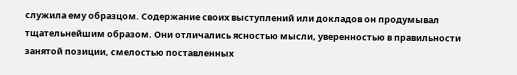служила ему образцом. Содержание своих выступлений или докладов он продумывал тщательнейшим образом. Они отличались ясностью мысли, уверенностью в правильности занятой позиции, смелостью поставленных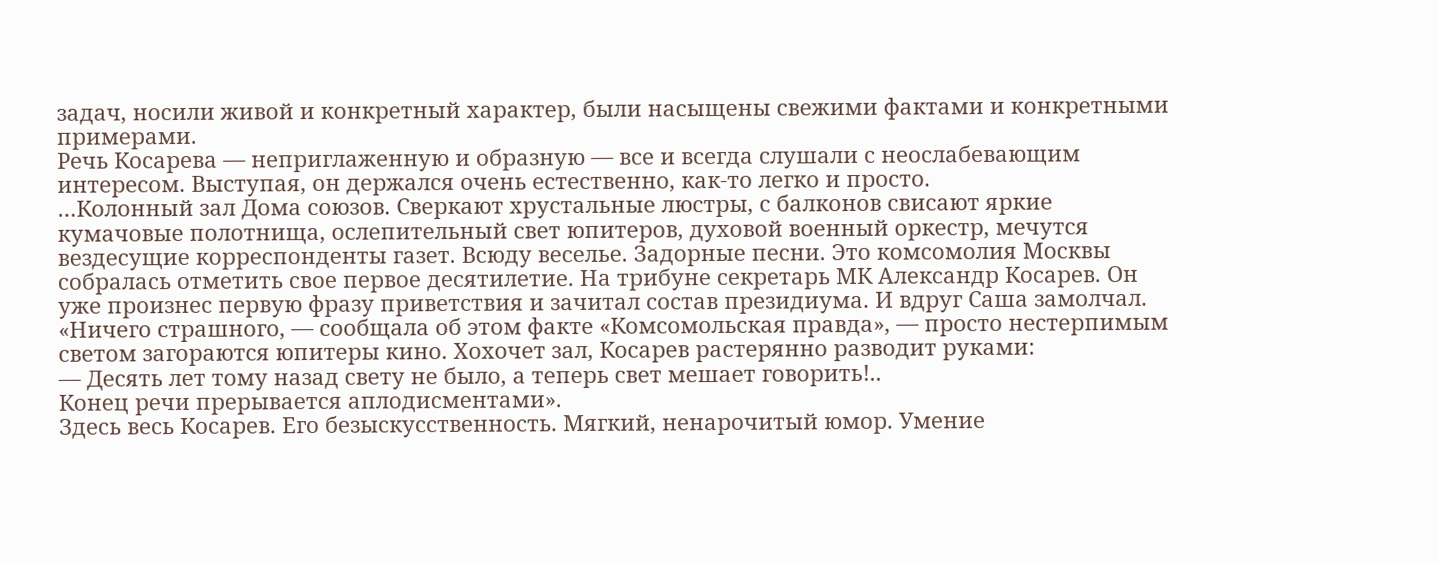задач, носили живой и конкретный характер, были насыщены свежими фактами и конкретными примерами.
Речь Косарева — неприглаженную и образную — все и всегда слушали с неослабевающим интересом. Выступая, он держался очень естественно, как-то легко и просто.
…Колонный зал Дома союзов. Сверкают хрустальные люстры, с балконов свисают яркие кумачовые полотнища, ослепительный свет юпитеров, духовой военный оркестр, мечутся вездесущие корреспонденты газет. Всюду веселье. Задорные песни. Это комсомолия Москвы собралась отметить свое первое десятилетие. На трибуне секретарь МК Александр Косарев. Он уже произнес первую фразу приветствия и зачитал состав президиума. И вдруг Саша замолчал. «Ничего страшного, — сообщала об этом факте «Комсомольская правда», — просто нестерпимым светом загораются юпитеры кино. Хохочет зал, Косарев растерянно разводит руками:
— Десять лет тому назад свету не было, а теперь свет мешает говорить!..
Конец речи прерывается аплодисментами».
Здесь весь Косарев. Его безыскусственность. Мягкий, ненарочитый юмор. Умение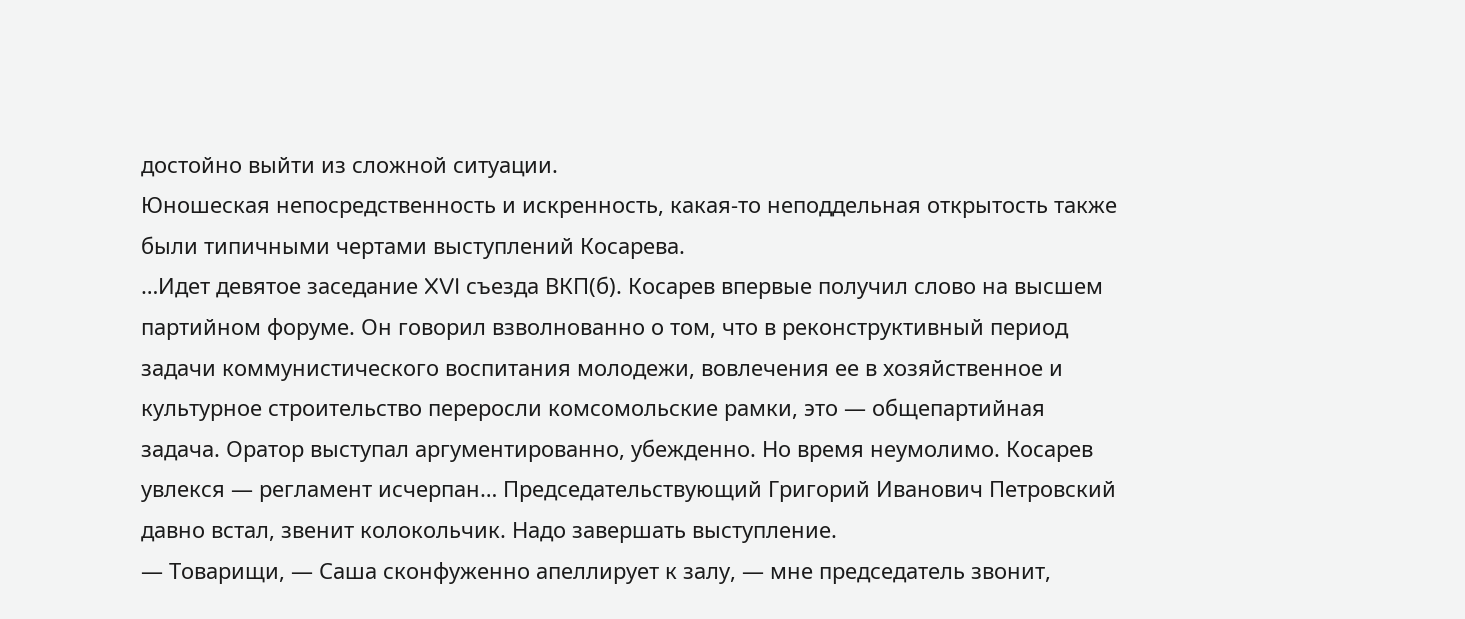достойно выйти из сложной ситуации.
Юношеская непосредственность и искренность, какая-то неподдельная открытость также были типичными чертами выступлений Косарева.
…Идет девятое заседание XVI съезда ВКП(б). Косарев впервые получил слово на высшем партийном форуме. Он говорил взволнованно о том, что в реконструктивный период задачи коммунистического воспитания молодежи, вовлечения ее в хозяйственное и культурное строительство переросли комсомольские рамки, это — общепартийная задача. Оратор выступал аргументированно, убежденно. Но время неумолимо. Косарев увлекся — регламент исчерпан… Председательствующий Григорий Иванович Петровский давно встал, звенит колокольчик. Надо завершать выступление.
— Товарищи, — Саша сконфуженно апеллирует к залу, — мне председатель звонит,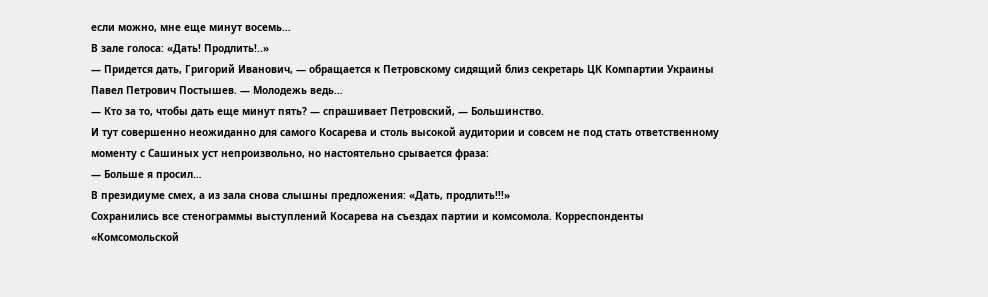если можно, мне еще минут восемь…
В зале голоса: «Дать! Продлить!..»
— Придется дать, Григорий Иванович, — обращается к Петровскому сидящий близ секретарь ЦК Компартии Украины Павел Петрович Постышев. — Молодежь ведь…
— Кто за то, чтобы дать еще минут пять? — спрашивает Петровский, — Большинство.
И тут совершенно неожиданно для самого Косарева и столь высокой аудитории и совсем не под стать ответственному моменту с Сашиных уст непроизвольно, но настоятельно срывается фраза:
— Больше я просил…
В президиуме смех, а из зала снова слышны предложения: «Дать, продлить!!!»
Сохранились все стенограммы выступлений Косарева на съездах партии и комсомола. Корреспонденты «Комсомольской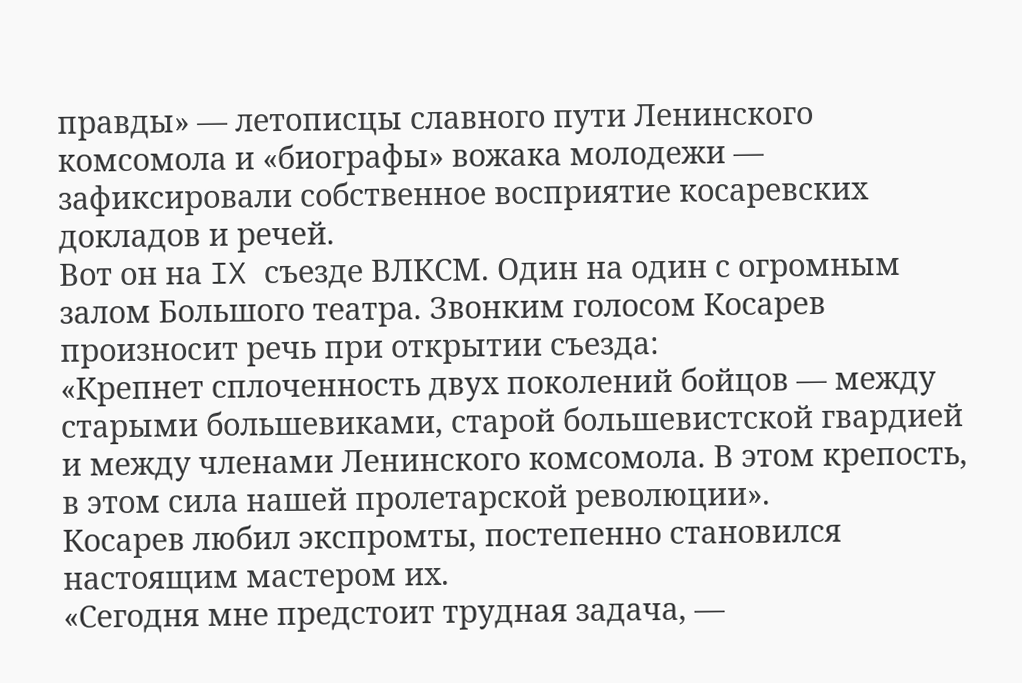правды» — летописцы славного пути Ленинского комсомола и «биографы» вожака молодежи — зафиксировали собственное восприятие косаревских докладов и речей.
Вот он на IX съезде ВЛКСМ. Один на один с огромным залом Большого театра. Звонким голосом Косарев произносит речь при открытии съезда:
«Крепнет сплоченность двух поколений бойцов — между старыми большевиками, старой большевистской гвардией и между членами Ленинского комсомола. В этом крепость, в этом сила нашей пролетарской революции».
Косарев любил экспромты, постепенно становился настоящим мастером их.
«Сегодня мне предстоит трудная задача, —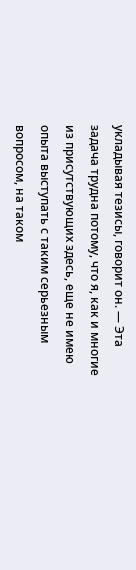укладывая тезисы, говорит он. — Эта задача трудна потому, что я, как и многие из присутствующих здесь, еще не имею опыта выступать с таким серьезным вопросом, на таком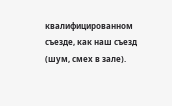квалифицированном съезде, как наш съезд (шум, смех в зале).